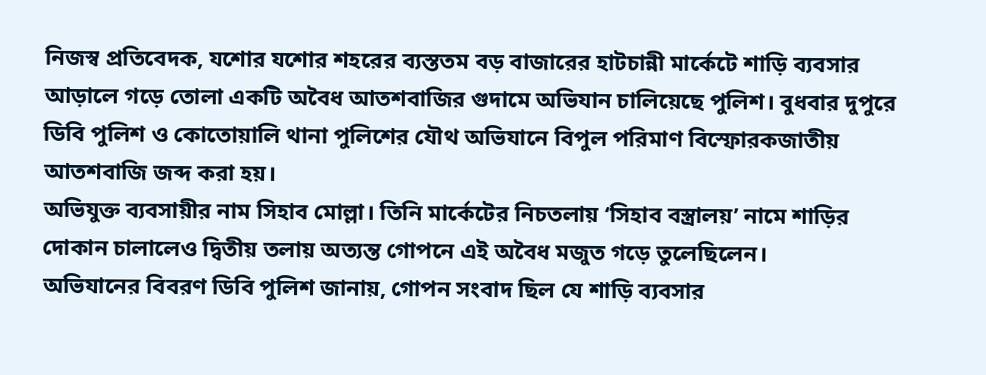নিজস্ব প্রতিবেদক, যশোর যশোর শহরের ব্যস্ততম বড় বাজারের হাটচান্নী মার্কেটে শাড়ি ব্যবসার আড়ালে গড়ে তোলা একটি অবৈধ আতশবাজির গুদামে অভিযান চালিয়েছে পুলিশ। বুধবার দুপুরে ডিবি পুলিশ ও কোতোয়ালি থানা পুলিশের যৌথ অভিযানে বিপুল পরিমাণ বিস্ফোরকজাতীয় আতশবাজি জব্দ করা হয়।
অভিযুক্ত ব্যবসায়ীর নাম সিহাব মোল্লা। তিনি মার্কেটের নিচতলায় ‘সিহাব বস্ত্রালয়’ নামে শাড়ির দোকান চালালেও দ্বিতীয় তলায় অত্যন্ত গোপনে এই অবৈধ মজুত গড়ে তুলেছিলেন।
অভিযানের বিবরণ ডিবি পুলিশ জানায়, গোপন সংবাদ ছিল যে শাড়ি ব্যবসার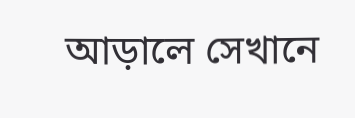আড়ালে সেখানে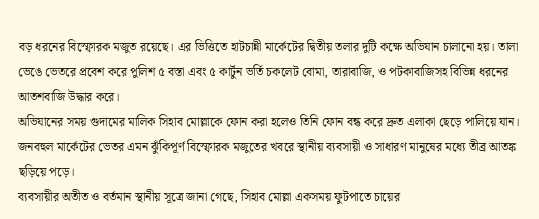বড় ধরনের বিস্ফোরক মজুত রয়েছে। এর ভিত্তিতে হাটচান্নী মার্কেটের দ্বিতীয় তলার দুটি কক্ষে অভিযান চালানো হয়। তালা ভেঙে ভেতরে প্রবেশ করে পুলিশ ৫ বস্তা এবং ৫ কার্টুন ভর্তি চকলেট বোমা, তারাবাজি, ও পটকাবাজিসহ বিভিন্ন ধরনের আতশবাজি উদ্ধার করে।
অভিযানের সময় গুদামের মালিক সিহাব মোল্লাকে ফোন করা হলেও তিনি ফোন বন্ধ করে দ্রুত এলাকা ছেড়ে পালিয়ে যান। জনবহুল মার্কেটের ভেতর এমন ঝুঁকিপূর্ণ বিস্ফোরক মজুতের খবরে স্থানীয় ব্যবসায়ী ও সাধারণ মানুষের মধ্যে তীব্র আতঙ্ক ছড়িয়ে পড়ে।
ব্যবসায়ীর অতীত ও বর্তমান স্থানীয় সূত্রে জানা গেছে, সিহাব মোল্লা একসময় ফুটপাতে চায়ের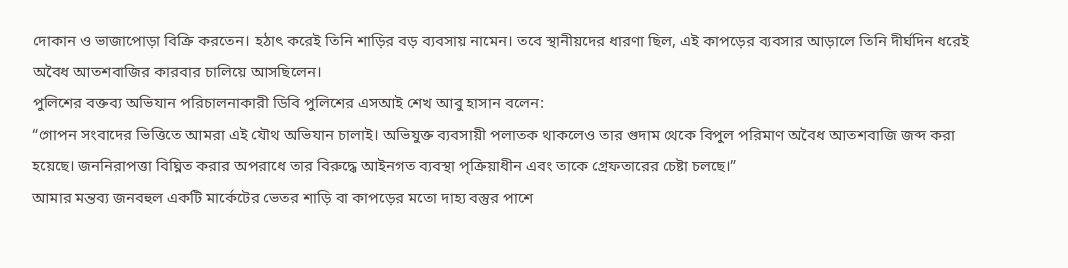দোকান ও ভাজাপোড়া বিক্রি করতেন। হঠাৎ করেই তিনি শাড়ির বড় ব্যবসায় নামেন। তবে স্থানীয়দের ধারণা ছিল, এই কাপড়ের ব্যবসার আড়ালে তিনি দীর্ঘদিন ধরেই অবৈধ আতশবাজির কারবার চালিয়ে আসছিলেন।
পুলিশের বক্তব্য অভিযান পরিচালনাকারী ডিবি পুলিশের এসআই শেখ আবু হাসান বলেন:
“গোপন সংবাদের ভিত্তিতে আমরা এই যৌথ অভিযান চালাই। অভিযুক্ত ব্যবসায়ী পলাতক থাকলেও তার গুদাম থেকে বিপুল পরিমাণ অবৈধ আতশবাজি জব্দ করা হয়েছে। জননিরাপত্তা বিঘ্নিত করার অপরাধে তার বিরুদ্ধে আইনগত ব্যবস্থা প্ক্রিয়াধীন এবং তাকে গ্রেফতারের চেষ্টা চলছে।”
আমার মন্তব্য জনবহুল একটি মার্কেটের ভেতর শাড়ি বা কাপড়ের মতো দাহ্য বস্তুর পাশে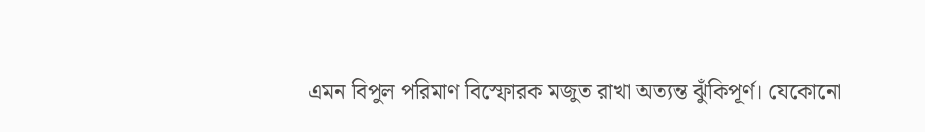এমন বিপুল পরিমাণ বিস্ফোরক মজুত রাখা অত্যন্ত ঝুঁকিপূর্ণ। যেকোনো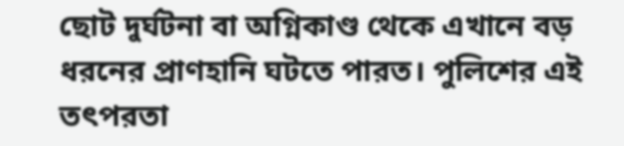ছোট দুর্ঘটনা বা অগ্নিকাণ্ড থেকে এখানে বড় ধরনের প্রাণহানি ঘটতে পারত। পুলিশের এই তৎপরতা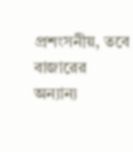প্রশংসনীয়, তবে বাজারের অন্যান্য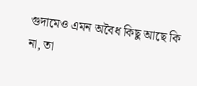গুদামেও এমন অবৈধ কিছু আছে কি না, তা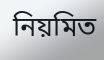নিয়মিত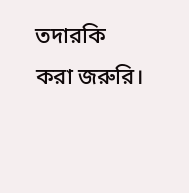তদারকি করা জরুরি।